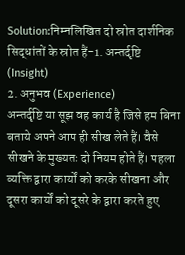Solution:निम्नलिखित दो स्रोत दार्शनिक सिद्धांतों के स्रोत हैं-1. अन्तर्दृष्टि (Insight)
2. अनुभव (Experience)
अन्तर्दृष्टि या सूझ वह कार्य है जिसे हम बिना बताये अपने आप ही सीख लेते हैं। वैसे सीखने के मुख्यतः दो नियम होते हैं। पहला व्यक्ति द्वारा कार्यों को करके सीखना और दूसरा कार्यों को दूसरे के द्वारा करते हुए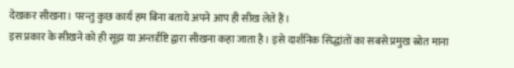देखकर सीखना। परन्तु कुछ कार्य हम बिना बताये अपने आप ही सीख लेते हैं।
इस प्रकार के सीखने को ही सूझ या अन्तर्दृष्टि द्वारा सीखना कहा जाता है। इसे दार्शनिक सिद्धांतों का सबसे प्रमुख स्रोत माना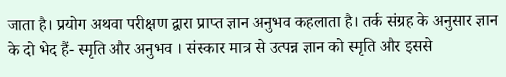जाता है। प्रयोग अथवा परीक्षण द्वारा प्राप्त ज्ञान अनुभव कहलाता है। तर्क संग्रह के अनुसार ज्ञान के दो भेद हैं- स्मृति और अनुभव । संस्कार मात्र से उत्पन्न ज्ञान को स्मृति और इससे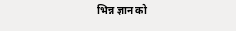भिन्न ज्ञान को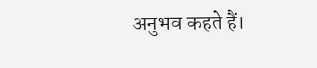अनुभव कहते हैं।